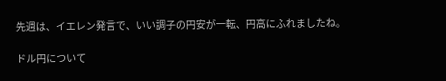先週は、イエレン発言で、いい調子の円安が一転、円高にふれましたね。

ドル円について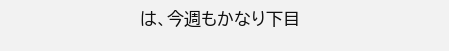は、今週もかなり下目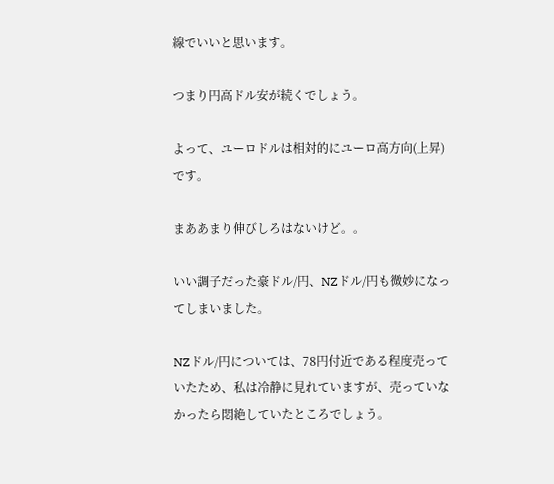線でいいと思います。

つまり円高ドル安が続くでしょう。

よって、ユーロドルは相対的にユーロ高方向(上昇)です。

まああまり伸びしろはないけど。。

いい調子だった豪ドル/円、NZドル/円も微妙になってしまいました。

NZドル/円については、78円付近である程度売っていたため、私は冷静に見れていますが、売っていなかったら悶絶していたところでしょう。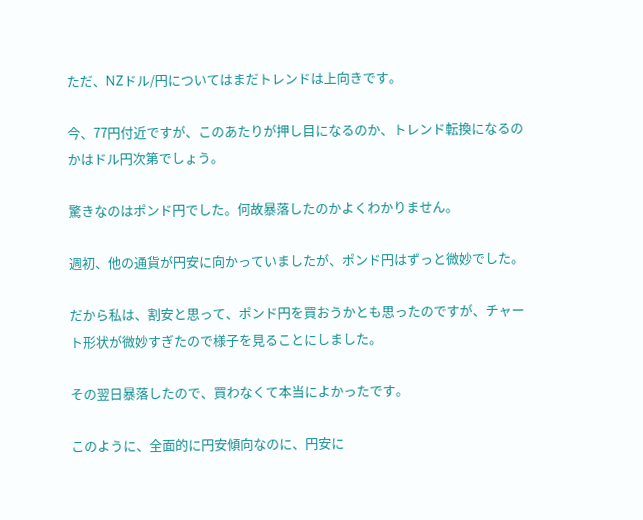ただ、NZドル/円についてはまだトレンドは上向きです。

今、77円付近ですが、このあたりが押し目になるのか、トレンド転換になるのかはドル円次第でしょう。

驚きなのはポンド円でした。何故暴落したのかよくわかりません。

週初、他の通貨が円安に向かっていましたが、ポンド円はずっと微妙でした。

だから私は、割安と思って、ポンド円を買おうかとも思ったのですが、チャート形状が微妙すぎたので様子を見ることにしました。

その翌日暴落したので、買わなくて本当によかったです。

このように、全面的に円安傾向なのに、円安に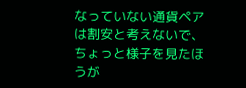なっていない通貨ペアは割安と考えないで、ちょっと様子を見たほうが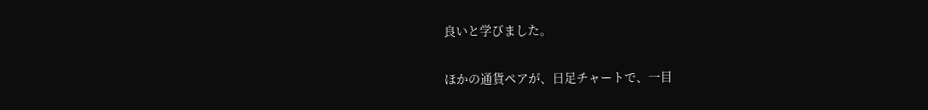良いと学びました。

ほかの通貨ペアが、日足チャートで、一目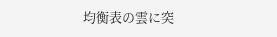均衡表の雲に突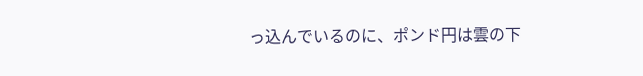っ込んでいるのに、ポンド円は雲の下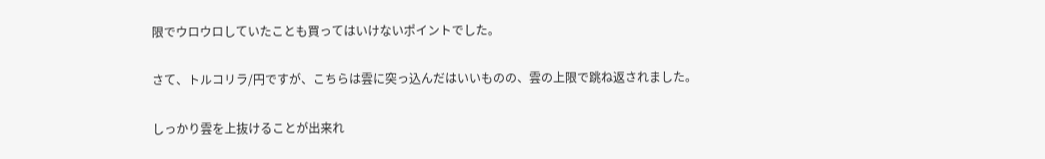限でウロウロしていたことも買ってはいけないポイントでした。

さて、トルコリラ/円ですが、こちらは雲に突っ込んだはいいものの、雲の上限で跳ね返されました。

しっかり雲を上抜けることが出来れ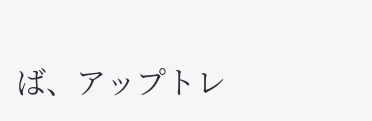ば、アップトレ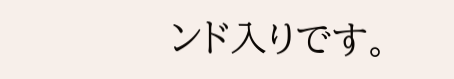ンド入りです。